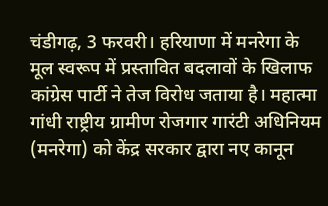चंडीगढ़, 3 फरवरी। हरियाणा में मनरेगा के मूल स्वरूप में प्रस्तावित बदलावों के खिलाफ कांग्रेस पार्टी ने तेज विरोध जताया है। महात्मा गांधी राष्ट्रीय ग्रामीण रोजगार गारंटी अधिनियम (मनरेगा) को केंद्र सरकार द्वारा नए कानून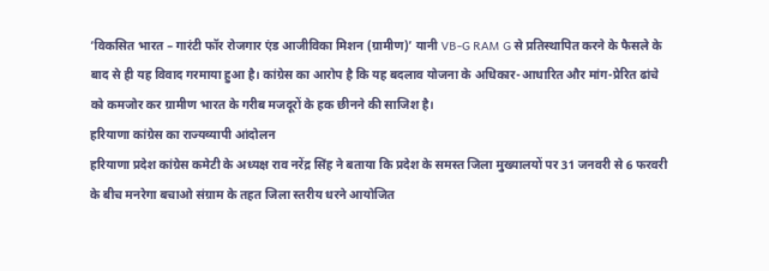‘विकसित भारत – गारंटी फॉर रोजगार एंड आजीविका मिशन (ग्रामीण)’ यानी VB-G RAM G से प्रतिस्थापित करने के फैसले के बाद से ही यह विवाद गरमाया हुआ है। कांग्रेस का आरोप है कि यह बदलाव योजना के अधिकार-आधारित और मांग-प्रेरित ढांचे को कमजोर कर ग्रामीण भारत के गरीब मजदूरों के हक छीनने की साजिश है।
हरियाणा कांग्रेस का राज्यव्यापी आंदोलन
हरियाणा प्रदेश कांग्रेस कमेटी के अध्यक्ष राव नरेंद्र सिंह ने बताया कि प्रदेश के समस्त जिला मुख्यालयों पर 31 जनवरी से 6 फरवरी के बीच मनरेगा बचाओ संग्राम के तहत जिला स्तरीय धरने आयोजित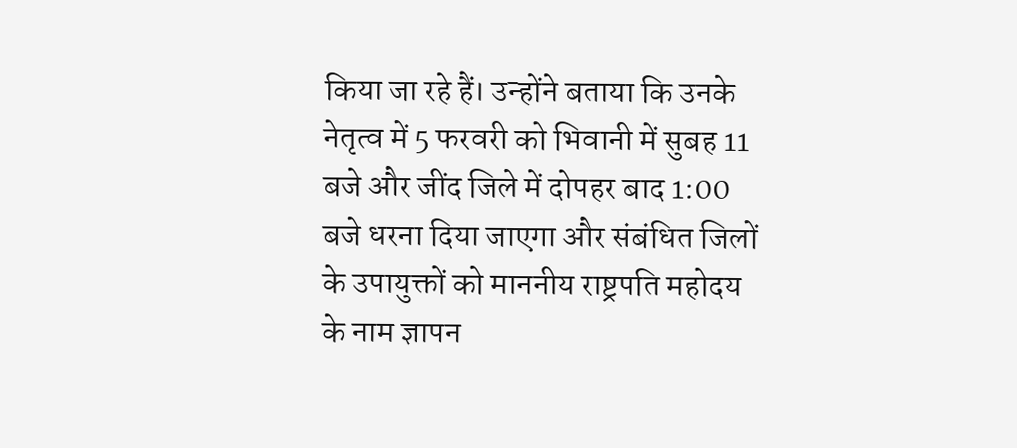किया जा रहे हैं। उन्होंने बताया कि उनके नेतृत्व में 5 फरवरी को भिवानी में सुबह 11 बजे और जींद जिले में दोपहर बाद 1:00 बजे धरना दिया जाएगा और संबंधित जिलों के उपायुक्तों को माननीय राष्ट्रपति महोदय के नाम ज्ञापन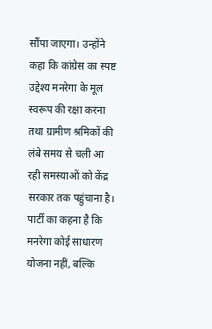सौंपा जाएगा। उन्होंने कहा कि कांग्रेस का स्पष्ट उद्देश्य मनरेगा के मूल स्वरूप की रक्षा करना तथा ग्रामीण श्रमिकों की लंबे समय से चली आ रही समस्याओं को केंद्र सरकार तक पहुंचाना है। पार्टी का कहना है कि मनरेगा कोई साधारण योजना नहीं, बल्कि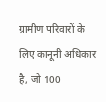ग्रामीण परिवारों के लिए कानूनी अधिकार है, जो 100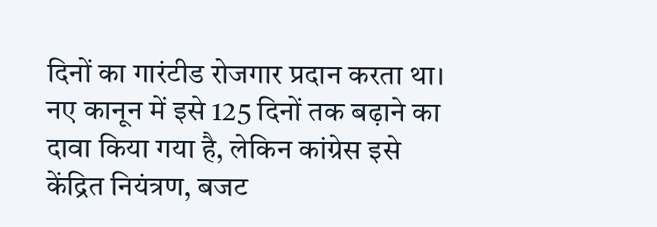दिनों का गारंटीड रोजगार प्रदान करता था। नए कानून में इसे 125 दिनों तक बढ़ाने का दावा किया गया है, लेकिन कांग्रेस इसे केंद्रित नियंत्रण, बजट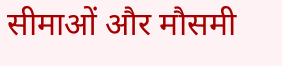सीमाओं और मौसमी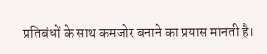प्रतिबंधों के साथ कमजोर बनाने का प्रयास मानती है।